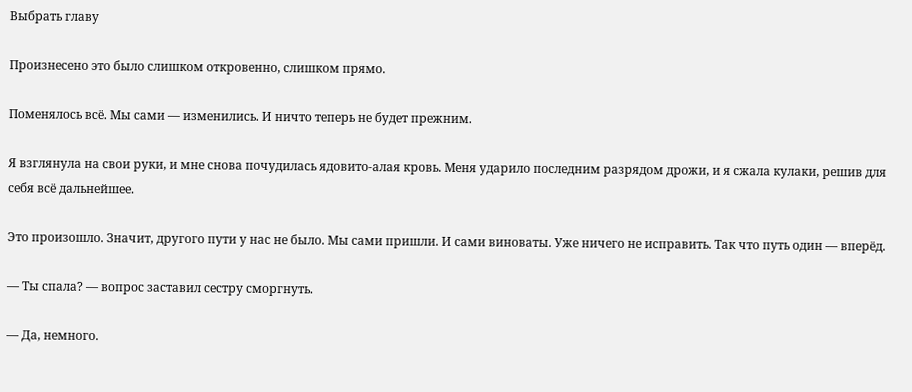Выбрать главу

Произнесено это было слишком откровенно, слишком прямо.

Поменялось всё. Мы сами — изменились. И ничто теперь не будет прежним.

Я взглянула на свои руки, и мне снова почудилась ядовито-алая кровь. Меня ударило последним разрядом дрожи, и я сжала кулаки, решив для себя всё дальнейшее.

Это произошло. Значит, другого пути у нас не было. Мы сами пришли. И сами виноваты. Уже ничего не исправить. Так что путь один — вперёд.

— Ты спала? — вопрос заставил сестру сморгнуть.

— Да, немного.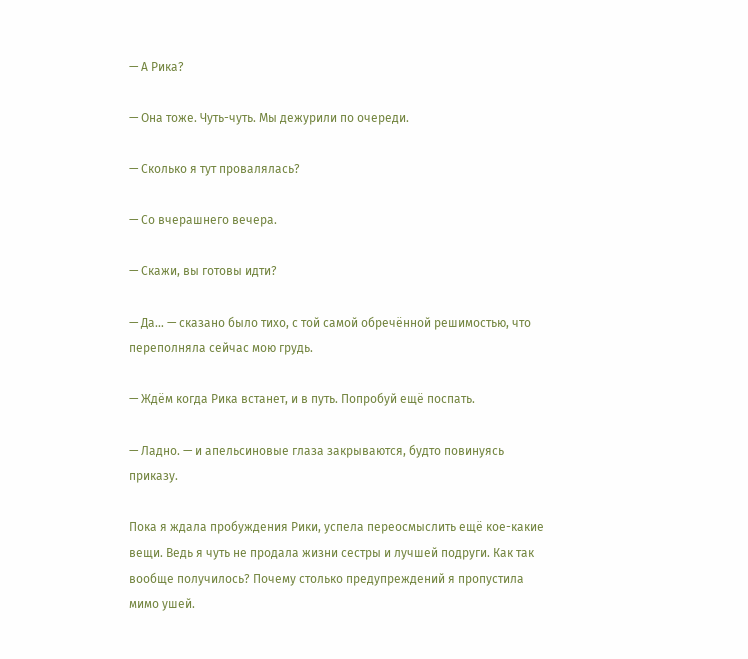— А Рика?

— Она тоже. Чуть-чуть. Мы дежурили по очереди.

— Сколько я тут провалялась?

— Со вчерашнего вечера.

— Скажи, вы готовы идти?

— Да… — сказано было тихо, с той самой обречённой решимостью, что переполняла сейчас мою грудь.

— Ждём когда Рика встанет, и в путь. Попробуй ещё поспать.

— Ладно. — и апельсиновые глаза закрываются, будто повинуясь приказу.

Пока я ждала пробуждения Рики, успела переосмыслить ещё кое-какие вещи. Ведь я чуть не продала жизни сестры и лучшей подруги. Как так вообще получилось? Почему столько предупреждений я пропустила мимо ушей.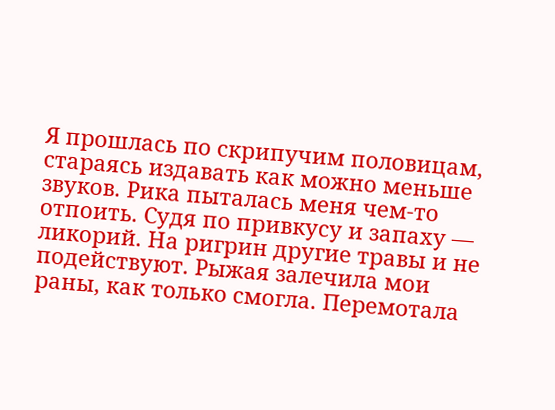Я прошлась по скрипучим половицам, стараясь издавать как можно меньше звуков. Рика пыталась меня чем-то отпоить. Судя по привкусу и запаху — ликорий. На ригрин другие травы и не подействуют. Рыжая залечила мои раны, как только смогла. Перемотала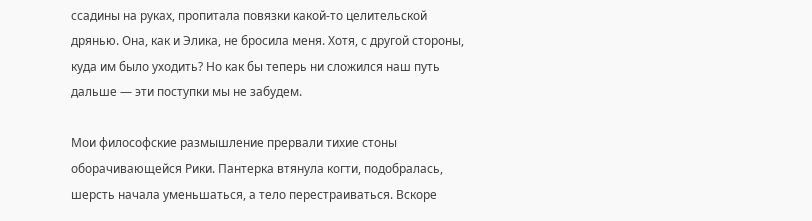ссадины на руках, пропитала повязки какой-то целительской дрянью. Она, как и Элика, не бросила меня. Хотя, с другой стороны, куда им было уходить? Но как бы теперь ни сложился наш путь дальше — эти поступки мы не забудем.

Мои философские размышление прервали тихие стоны оборачивающейся Рики. Пантерка втянула когти, подобралась, шерсть начала уменьшаться, а тело перестраиваться. Вскоре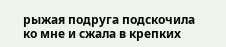рыжая подруга подскочила ко мне и сжала в крепких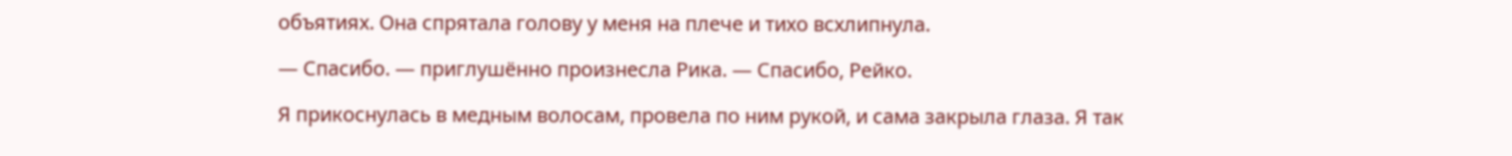объятиях. Она спрятала голову у меня на плече и тихо всхлипнула.

— Спасибо. — приглушённо произнесла Рика. — Спасибо, Рейко.

Я прикоснулась в медным волосам, провела по ним рукой, и сама закрыла глаза. Я так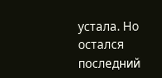устала. Но остался последний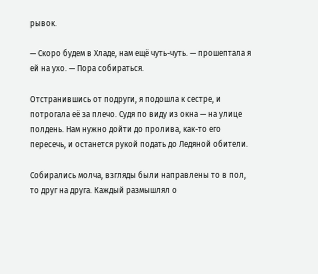рывок.

— Скоро будем в Хладе, нам ещё чуть-чуть. — прошептала я ей на ухо. — Пора собираться.

Отстранившись от подруги, я подошла к сестре, и потрогала её за плечо. Судя по виду из окна — на улице полдень. Нам нужно дойти до пролива, как-то его пересечь, и останется рукой подать до Ледяной обители.

Собирались молча, взгляды были направлены то в пол, то друг на друга. Каждый размышлял о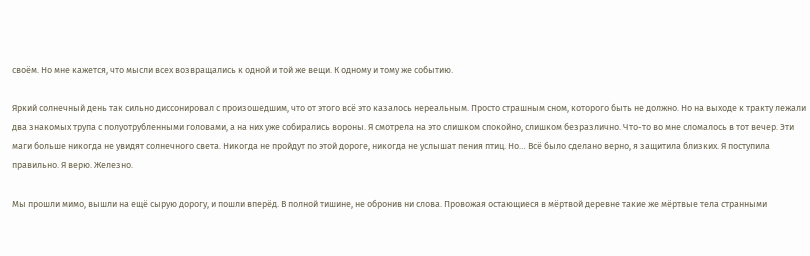своём. Но мне кажется, что мысли всех возвращались к одной и той же вещи. К одному и тому же событию.

Яркий солнечный день так сильно диссонировал с произошедшим, что от этого всё это казалось нереальным. Просто страшным сном, которого быть не должно. Но на выходе к тракту лежали два знакомых трупа с полуотрубленными головами, а на них уже собирались вороны. Я смотрела на это слишком спокойно, слишком безразлично. Что-то во мне сломалось в тот вечер. Эти маги больше никогда не увидят солнечного света. Никогда не пройдут по этой дороге, никогда не услышат пения птиц. Но… Всё было сделано верно, я защитила близких. Я поступила правильно. Я верю. Железно.

Мы прошли мимо, вышли на ещё сырую дорогу, и пошли вперёд. В полной тишине, не обронив ни слова. Провожая остающиеся в мёртвой деревне такие же мёртвые тела странными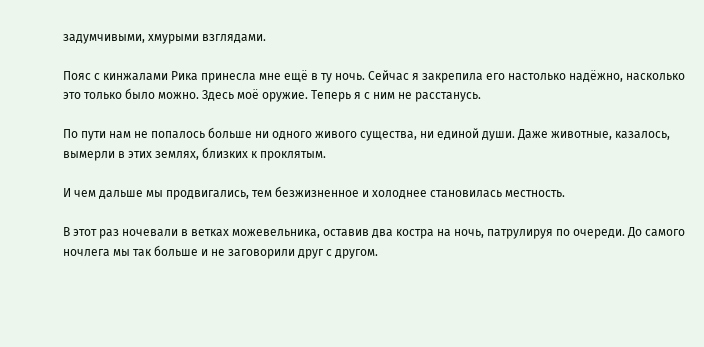задумчивыми, хмурыми взглядами.

Пояс с кинжалами Рика принесла мне ещё в ту ночь. Сейчас я закрепила его настолько надёжно, насколько это только было можно. Здесь моё оружие. Теперь я с ним не расстанусь.

По пути нам не попалось больше ни одного живого существа, ни единой души. Даже животные, казалось, вымерли в этих землях, близких к проклятым.

И чем дальше мы продвигались, тем безжизненное и холоднее становилась местность.

В этот раз ночевали в ветках можевельника, оставив два костра на ночь, патрулируя по очереди. До самого ночлега мы так больше и не заговорили друг с другом.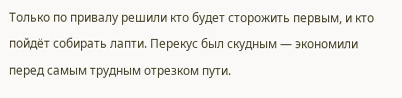Только по привалу решили кто будет сторожить первым, и кто пойдёт собирать лапти. Перекус был скудным — экономили перед самым трудным отрезком пути.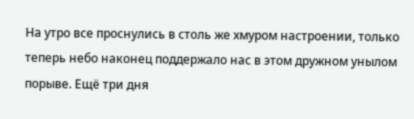На утро все проснулись в столь же хмуром настроении, только теперь небо наконец поддержало нас в этом дружном унылом порыве. Ещё три дня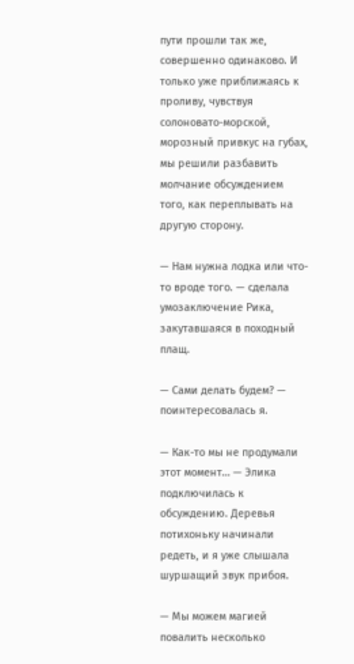пути прошли так же, совершенно одинаково. И только уже приближаясь к проливу, чувствуя солоновато-морской, морозный привкус на губах, мы решили разбавить молчание обсуждением того, как переплывать на другую сторону.

— Нам нужна лодка или что-то вроде того. — сделала умозаключение Рика, закутавшаяся в походный плащ.

— Сами делать будем? — поинтересовалась я.

— Как-то мы не продумали этот момент… — Элика подключилась к обсуждению. Деревья потихоньку начинали редеть, и я уже слышала шуршащий звук прибоя.

— Мы можем магией повалить несколько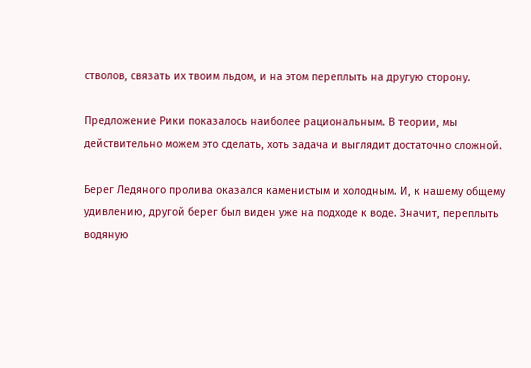стволов, связать их твоим льдом, и на этом переплыть на другую сторону.

Предложение Рики показалось наиболее рациональным. В теории, мы действительно можем это сделать, хоть задача и выглядит достаточно сложной.

Берег Ледяного пролива оказался каменистым и холодным. И, к нашему общему удивлению, другой берег был виден уже на подходе к воде. Значит, переплыть водяную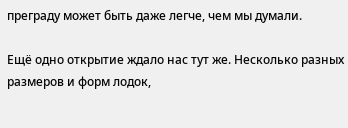преграду может быть даже легче, чем мы думали.

Ещё одно открытие ждало нас тут же. Несколько разных размеров и форм лодок,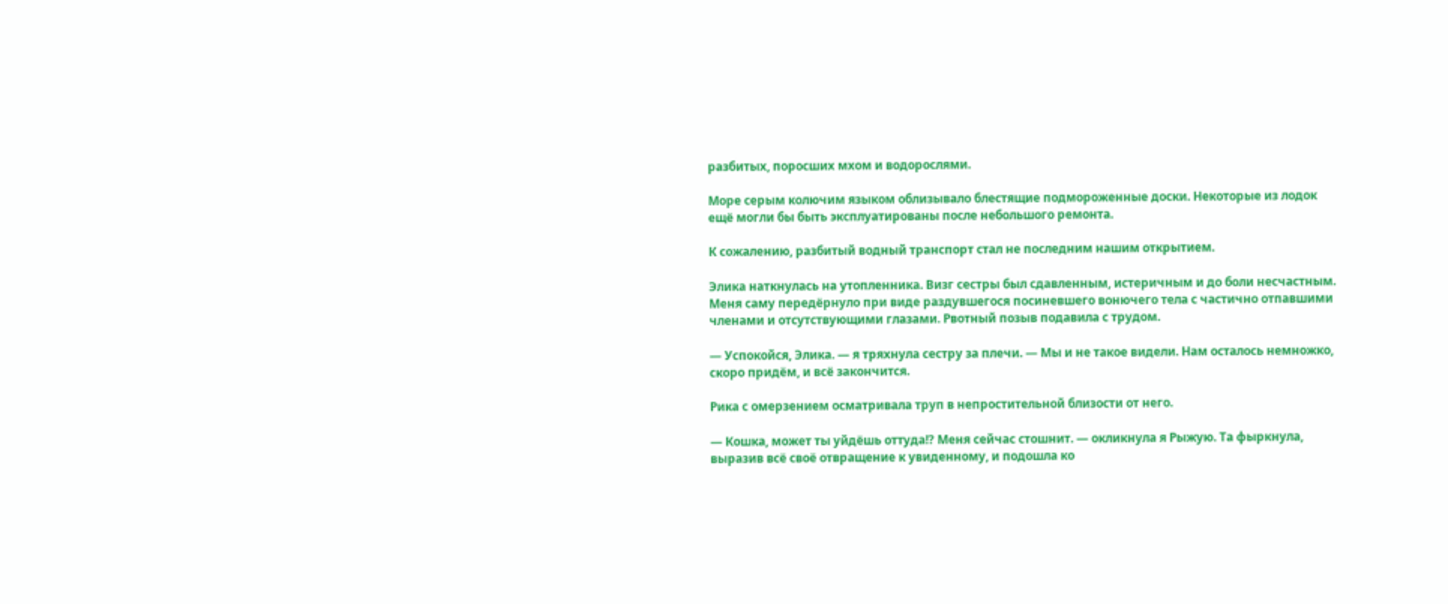разбитых, поросших мхом и водорослями.

Море серым колючим языком облизывало блестящие подмороженные доски. Некоторые из лодок ещё могли бы быть эксплуатированы после небольшого ремонта.

К сожалению, разбитый водный транспорт стал не последним нашим открытием.

Элика наткнулась на утопленника. Визг сестры был сдавленным, истеричным и до боли несчастным. Меня саму передёрнуло при виде раздувшегося посиневшего вонючего тела с частично отпавшими членами и отсутствующими глазами. Рвотный позыв подавила с трудом.

— Успокойся, Элика. — я тряхнула сестру за плечи. — Мы и не такое видели. Нам осталось немножко, скоро придём, и всё закончится.

Рика с омерзением осматривала труп в непростительной близости от него.

— Кошка, может ты уйдёшь оттуда!? Меня сейчас стошнит. — окликнула я Рыжую. Та фыркнула, выразив всё своё отвращение к увиденному, и подошла ко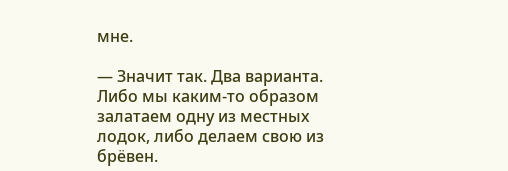мне.

— Значит так. Два варианта. Либо мы каким-то образом залатаем одну из местных лодок, либо делаем свою из брёвен.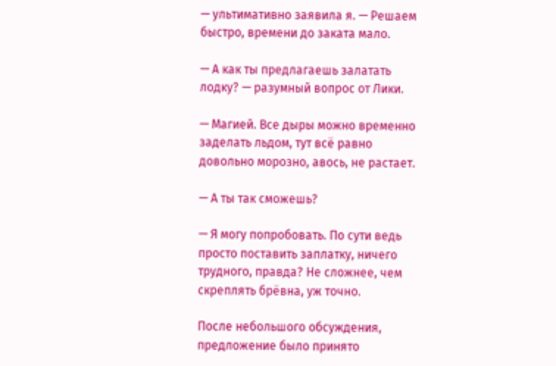— ультимативно заявила я. — Решаем быстро, времени до заката мало.

— А как ты предлагаешь залатать лодку? — разумный вопрос от Лики.

— Магией. Все дыры можно временно заделать льдом, тут всё равно довольно морозно, авось, не растает.

— А ты так сможешь?

— Я могу попробовать. По сути ведь просто поставить заплатку, ничего трудного, правда? Не сложнее, чем скреплять брёвна, уж точно.

После небольшого обсуждения, предложение было принято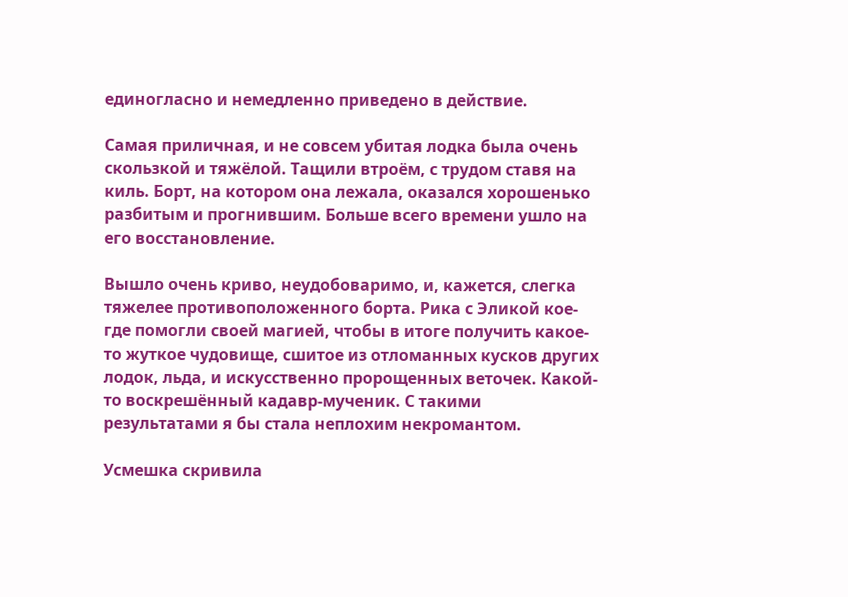единогласно и немедленно приведено в действие.

Самая приличная, и не совсем убитая лодка была очень скользкой и тяжёлой. Тащили втроём, с трудом ставя на киль. Борт, на котором она лежала, оказался хорошенько разбитым и прогнившим. Больше всего времени ушло на его восстановление.

Вышло очень криво, неудобоваримо, и, кажется, слегка тяжелее противоположенного борта. Рика с Эликой кое-где помогли своей магией, чтобы в итоге получить какое-то жуткое чудовище, сшитое из отломанных кусков других лодок, льда, и искусственно пророщенных веточек. Какой-то воскрешённый кадавр-мученик. С такими результатами я бы стала неплохим некромантом.

Усмешка скривила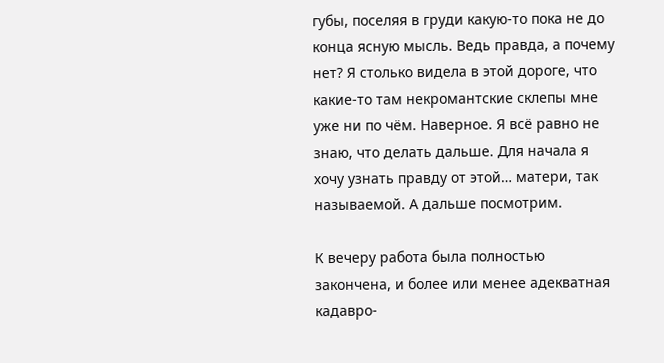губы, поселяя в груди какую-то пока не до конца ясную мысль. Ведь правда, а почему нет? Я столько видела в этой дороге, что какие-то там некромантские склепы мне уже ни по чём. Наверное. Я всё равно не знаю, что делать дальше. Для начала я хочу узнать правду от этой… матери, так называемой. А дальше посмотрим.

К вечеру работа была полностью закончена, и более или менее адекватная кадавро-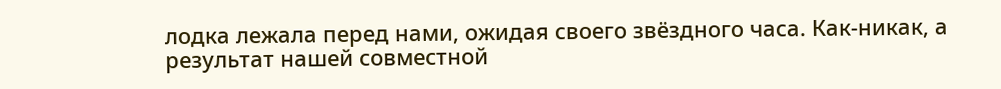лодка лежала перед нами, ожидая своего звёздного часа. Как-никак, а результат нашей совместной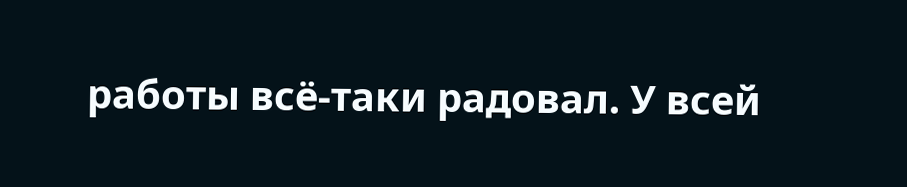работы всё-таки радовал. У всей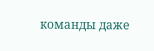команды даже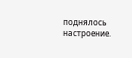поднялось настроение.